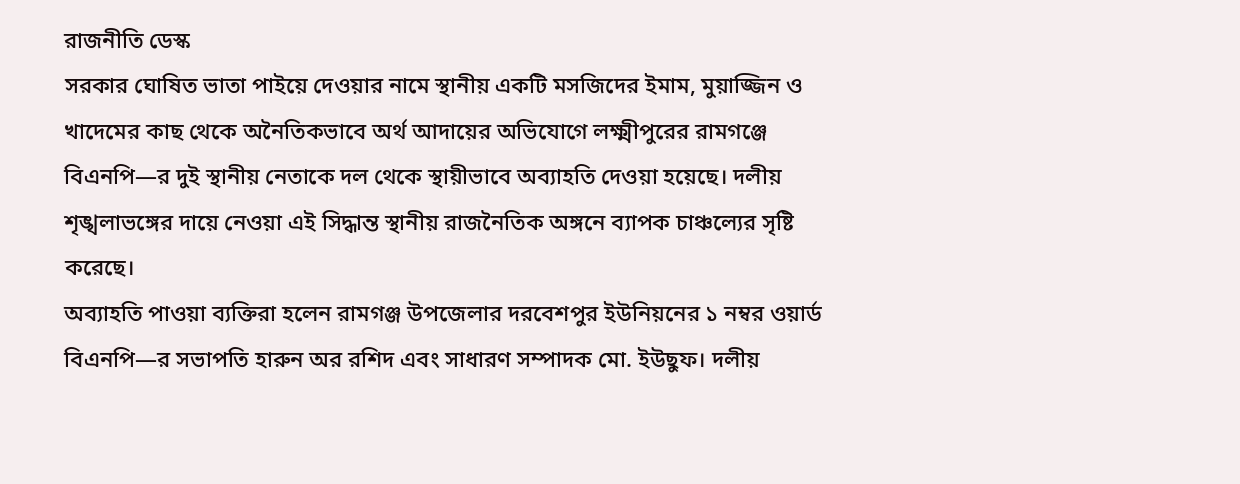রাজনীতি ডেস্ক
সরকার ঘোষিত ভাতা পাইয়ে দেওয়ার নামে স্থানীয় একটি মসজিদের ইমাম, মুয়াজ্জিন ও খাদেমের কাছ থেকে অনৈতিকভাবে অর্থ আদায়ের অভিযোগে লক্ষ্মীপুরের রামগঞ্জে বিএনপি—র দুই স্থানীয় নেতাকে দল থেকে স্থায়ীভাবে অব্যাহতি দেওয়া হয়েছে। দলীয় শৃঙ্খলাভঙ্গের দায়ে নেওয়া এই সিদ্ধান্ত স্থানীয় রাজনৈতিক অঙ্গনে ব্যাপক চাঞ্চল্যের সৃষ্টি করেছে।
অব্যাহতি পাওয়া ব্যক্তিরা হলেন রামগঞ্জ উপজেলার দরবেশপুর ইউনিয়নের ১ নম্বর ওয়ার্ড বিএনপি—র সভাপতি হারুন অর রশিদ এবং সাধারণ সম্পাদক মো. ইউছুফ। দলীয়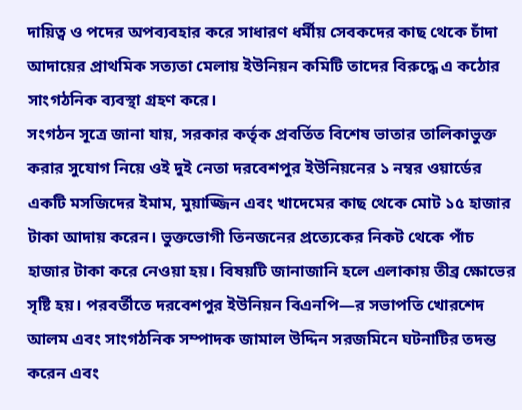দায়িত্ব ও পদের অপব্যবহার করে সাধারণ ধর্মীয় সেবকদের কাছ থেকে চাঁদা আদায়ের প্রাথমিক সত্যতা মেলায় ইউনিয়ন কমিটি তাদের বিরুদ্ধে এ কঠোর সাংগঠনিক ব্যবস্থা গ্রহণ করে।
সংগঠন সূত্রে জানা যায়, সরকার কর্তৃক প্রবর্তিত বিশেষ ভাতার তালিকাভুক্ত করার সুযোগ নিয়ে ওই দুই নেতা দরবেশপুর ইউনিয়নের ১ নম্বর ওয়ার্ডের একটি মসজিদের ইমাম, মুয়াজ্জিন এবং খাদেমের কাছ থেকে মোট ১৫ হাজার টাকা আদায় করেন। ভুক্তভোগী তিনজনের প্রত্যেকের নিকট থেকে পাঁচ হাজার টাকা করে নেওয়া হয়। বিষয়টি জানাজানি হলে এলাকায় তীব্র ক্ষোভের সৃষ্টি হয়। পরবর্তীতে দরবেশপুর ইউনিয়ন বিএনপি—র সভাপতি খোরশেদ আলম এবং সাংগঠনিক সম্পাদক জামাল উদ্দিন সরজমিনে ঘটনাটির তদন্ত করেন এবং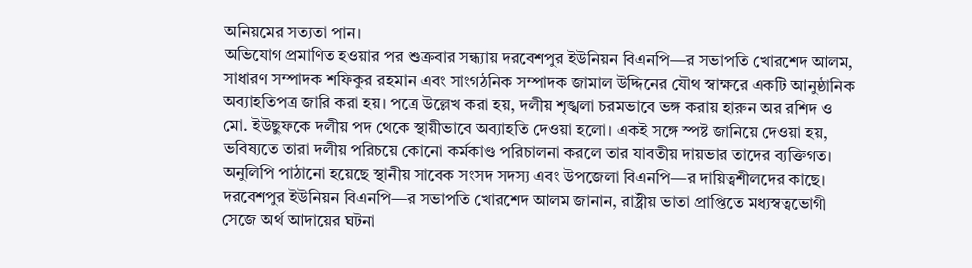অনিয়মের সত্যতা পান।
অভিযোগ প্রমাণিত হওয়ার পর শুক্রবার সন্ধ্যায় দরবেশপুর ইউনিয়ন বিএনপি—র সভাপতি খোরশেদ আলম, সাধারণ সম্পাদক শফিকুর রহমান এবং সাংগঠনিক সম্পাদক জামাল উদ্দিনের যৌথ স্বাক্ষরে একটি আনুষ্ঠানিক অব্যাহতিপত্র জারি করা হয়। পত্রে উল্লেখ করা হয়, দলীয় শৃঙ্খলা চরমভাবে ভঙ্গ করায় হারুন অর রশিদ ও মো. ইউছুফকে দলীয় পদ থেকে স্থায়ীভাবে অব্যাহতি দেওয়া হলো। একই সঙ্গে স্পষ্ট জানিয়ে দেওয়া হয়, ভবিষ্যতে তারা দলীয় পরিচয়ে কোনো কর্মকাণ্ড পরিচালনা করলে তার যাবতীয় দায়ভার তাদের ব্যক্তিগত। অনুলিপি পাঠানো হয়েছে স্থানীয় সাবেক সংসদ সদস্য এবং উপজেলা বিএনপি—র দায়িত্বশীলদের কাছে।
দরবেশপুর ইউনিয়ন বিএনপি—র সভাপতি খোরশেদ আলম জানান, রাষ্ট্রীয় ভাতা প্রাপ্তিতে মধ্যস্বত্বভোগী সেজে অর্থ আদায়ের ঘটনা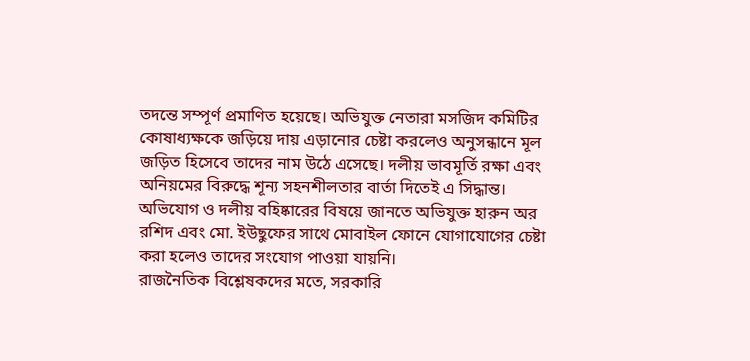তদন্তে সম্পূর্ণ প্রমাণিত হয়েছে। অভিযুক্ত নেতারা মসজিদ কমিটির কোষাধ্যক্ষকে জড়িয়ে দায় এড়ানোর চেষ্টা করলেও অনুসন্ধানে মূল জড়িত হিসেবে তাদের নাম উঠে এসেছে। দলীয় ভাবমূর্তি রক্ষা এবং অনিয়মের বিরুদ্ধে শূন্য সহনশীলতার বার্তা দিতেই এ সিদ্ধান্ত।
অভিযোগ ও দলীয় বহিষ্কারের বিষয়ে জানতে অভিযুক্ত হারুন অর রশিদ এবং মো. ইউছুফের সাথে মোবাইল ফোনে যোগাযোগের চেষ্টা করা হলেও তাদের সংযোগ পাওয়া যায়নি।
রাজনৈতিক বিশ্লেষকদের মতে, সরকারি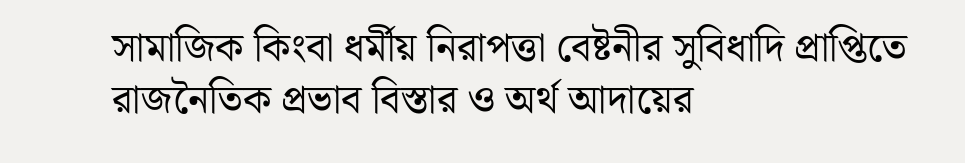সামাজিক কিংবা ধর্মীয় নিরাপত্তা বেষ্টনীর সুবিধাদি প্রাপ্তিতে রাজনৈতিক প্রভাব বিস্তার ও অর্থ আদায়ের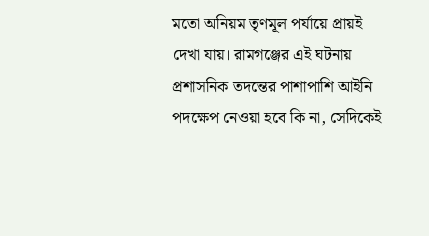মতো অনিয়ম তৃণমূল পর্যায়ে প্রায়ই দেখা যায়। রামগঞ্জের এই ঘটনায় প্রশাসনিক তদন্তের পাশাপাশি আইনি পদক্ষেপ নেওয়া হবে কি না, সেদিকেই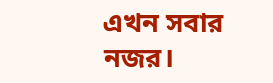এখন সবার নজর।